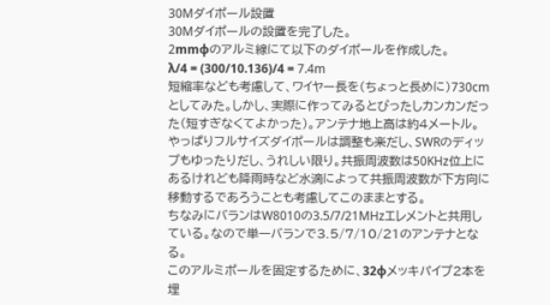30Mダイポール設置
30Mダイポールの設置を完了した。
2mmφのアルミ線にて以下のダイポールを作成した。
λ/4 = (300/10.136)/4 = 7.4m
短縮率なども考慮して、ワイヤー長を(ちょっと長めに)730cmとしてみた。しかし、実際に作ってみるとぴったしカンカンだった(短すぎなくてよかった)。アンテナ地上高は約4メートル。
やっぱりフルサイズダイポールは調整も楽だし、SWRのディップもゆったりだし、うれしい限り。共振周波数は50KHz位上にあるけれども降雨時など水滴によって共振周波数が下方向に移動するであろうことも考慮してこのままとする。
ちなみにバランはW8010の3.5/7/21MHzエレメントと共用している。なので単一バランで3.5/7/10/21のアンテナとなる。
このアルミポールを固定するために、32φメッキパイプ2本を埋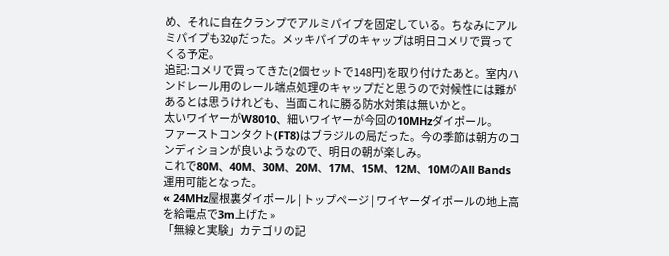め、それに自在クランプでアルミパイプを固定している。ちなみにアルミパイプも32φだった。メッキパイプのキャップは明日コメリで買ってくる予定。
追記:コメリで買ってきた(2個セットで148円)を取り付けたあと。室内ハンドレール用のレール端点処理のキャップだと思うので対候性には難があるとは思うけれども、当面これに勝る防水対策は無いかと。
太いワイヤーがW8010、細いワイヤーが今回の10MHzダイポール。
ファーストコンタクト(FT8)はブラジルの局だった。今の季節は朝方のコンディションが良いようなので、明日の朝が楽しみ。
これで80M、40M、30M、20M、17M、15M、12M、10MのAll Bands運用可能となった。
« 24MHz屋根裏ダイポール | トップページ | ワイヤーダイポールの地上高を給電点で3m上げた »
「無線と実験」カテゴリの記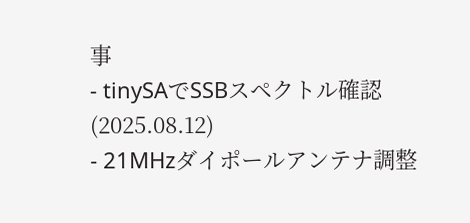事
- tinySAでSSBスペクトル確認(2025.08.12)
- 21MHzダイポールアンテナ調整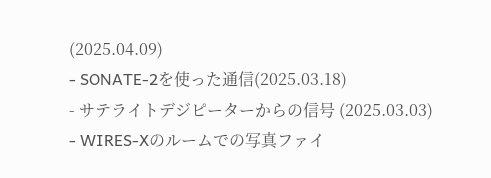(2025.04.09)
- SONATE-2を使った通信(2025.03.18)
- サテライトデジピーターからの信号 (2025.03.03)
- WIRES-Xのルームでの写真ファイ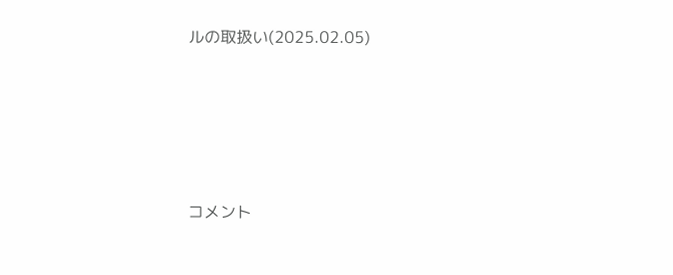ルの取扱い(2025.02.05)





コメント